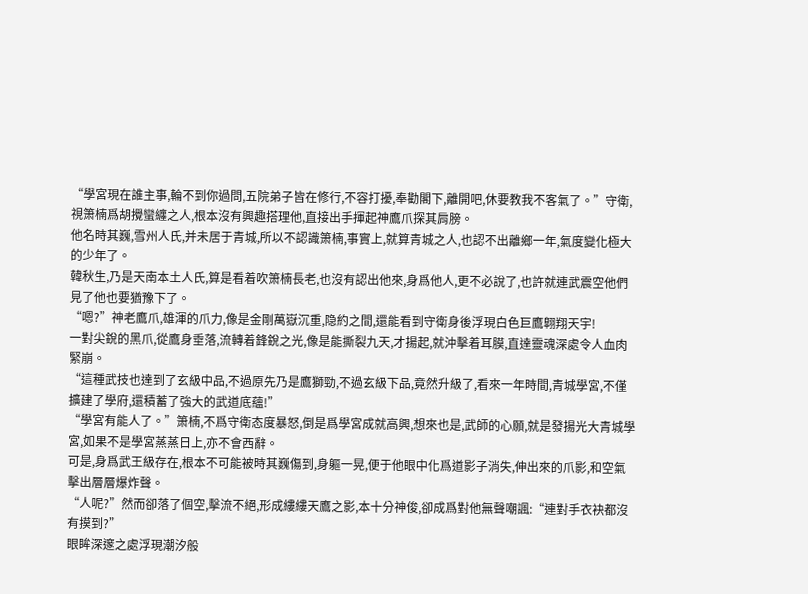“學宮現在誰主事,輪不到你過問,五院弟子皆在修行,不容打擾,奉勸閣下,離開吧,休要教我不客氣了。”守衛,視箫楠爲胡攪蠻纏之人,根本沒有興趣搭理他,直接出手揮起神鷹爪探其肩膀。
他名時其巍,雪州人氏,并未居于青城,所以不認識箫楠,事實上,就算青城之人,也認不出離鄉一年,氣度變化極大的少年了。
韓秋生,乃是天南本土人氏,算是看着吹箫楠長老,也沒有認出他來,身爲他人,更不必說了,也許就連武震空他們見了他也要猶豫下了。
“嗯?”神老鷹爪,雄渾的爪力,像是金剛萬嶽沉重,隐約之間,還能看到守衛身後浮現白色巨鷹翺翔天宇!
一對尖銳的黑爪,從鷹身垂落,流轉着鋒銳之光,像是能撕裂九天,才揚起,就沖擊着耳膜,直達靈魂深處令人血肉緊崩。
“這種武技也達到了玄級中品,不過原先乃是鷹獅勁,不過玄級下品,竟然升級了,看來一年時間,青城學宮,不僅擴建了學府,還積蓄了強大的武道底蘊!”
“學宮有能人了。”箫楠,不爲守衛态度暴怒,倒是爲學宮成就高興,想來也是,武師的心願,就是發揚光大青城學宮,如果不是學宮蒸蒸日上,亦不會西辭。
可是,身爲武王級存在,根本不可能被時其巍傷到,身軀一晃,便于他眼中化爲道影子消失,伸出來的爪影,和空氣擊出層層爆炸聲。
“人呢?”然而卻落了個空,擊流不絕,形成縷縷天鷹之影,本十分神俊,卻成爲對他無聲嘲諷:“連對手衣袂都沒有摸到?”
眼眸深邃之處浮現潮汐般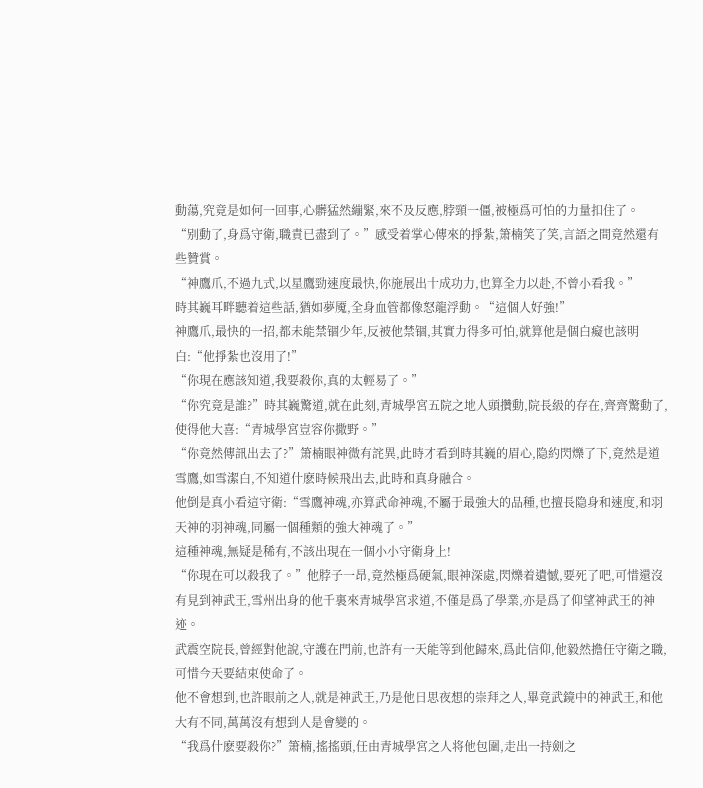動蕩,究竟是如何一回事,心髒猛然繃緊,來不及反應,脖頸一僵,被極爲可怕的力量扣住了。
“别動了,身爲守衛,職責已盡到了。”感受着掌心傳來的掙紮,箫楠笑了笑,言語之間竟然還有些贊賞。
“神鷹爪,不過九式,以星鷹勁速度最快,你施展出十成功力,也算全力以赴,不曾小看我。”
時其巍耳畔聽着這些話,猶如夢魇,全身血管都像怒龍浮動。“這個人好強!”
神鷹爪,最快的一招,都未能禁锢少年,反被他禁锢,其實力得多可怕,就算他是個白癡也該明白:“他掙紮也沒用了!”
“你現在應該知道,我要殺你,真的太輕易了。”
“你究竟是誰?”時其巍驚道,就在此刻,青城學宮五院之地人頭攢動,院長級的存在,齊齊驚動了,使得他大喜:“青城學宮豈容你撒野。”
“你竟然傳訊出去了?”箫楠眼神微有詫異,此時才看到時其巍的眉心,隐約閃爍了下,竟然是道雪鷹,如雪潔白,不知道什麽時候飛出去,此時和真身融合。
他倒是真小看這守衛:“雪鷹神魂,亦算武命神魂,不屬于最強大的品種,也擅長隐身和速度,和羽天神的羽神魂,同屬一個種類的強大神魂了。”
這種神魂,無疑是稀有,不該出現在一個小小守衛身上!
“你現在可以殺我了。”他脖子一昂,竟然極爲硬氣,眼神深處,閃爍着遺憾,要死了吧,可惜還沒有見到神武王,雪州出身的他千裏來青城學宮求道,不僅是爲了學業,亦是爲了仰望神武王的神迹。
武震空院長,曾經對他說,守護在門前,也許有一天能等到他歸來,爲此信仰,他毅然擔任守衛之職,可惜今天要結束使命了。
他不會想到,也許眼前之人,就是神武王,乃是他日思夜想的崇拜之人,畢竟武鏡中的神武王,和他大有不同,萬萬沒有想到人是會變的。
“我爲什麽要殺你?”箫楠,搖搖頭,任由青城學宮之人将他包圍,走出一持劍之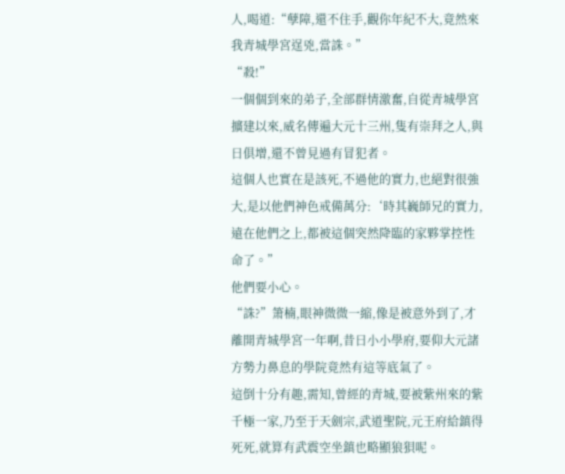人,喝道:“孽障,還不住手,觀你年紀不大,竟然來我青城學宮逞兇,當誅。”
“殺!”
一個個到來的弟子,全部群情激奮,自從青城學宮擴建以來,威名傳遍大元十三州,隻有崇拜之人,與日俱增,還不曾見過有冒犯者。
這個人也實在是該死,不過他的實力,也絕對很強大,是以他們神色戒備萬分:‘時其巍師兄的實力,遠在他們之上,都被這個突然降臨的家夥掌控性命了。”
他們要小心。
“誅?”箫楠,眼神微微一縮,像是被意外到了,才離開青城學宮一年啊,昔日小小學府,要仰大元諸方勢力鼻息的學院竟然有這等底氣了。
這倒十分有趣,需知,曾經的青城,要被紫州來的紫千極一家,乃至于天劍宗,武道聖院,元王府給鎮得死死,就算有武震空坐鎮也略顯狼狽呢。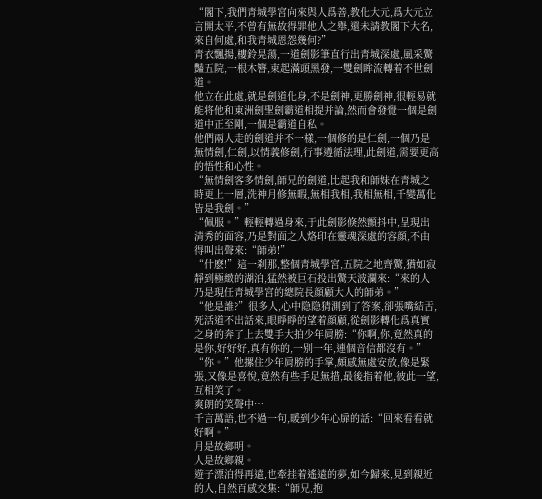“閣下,我們青城學宮向來與人爲善,教化大元,爲大元立言開太平,不曾有無故得罪他人之舉,還未請教閣下大名,來自何處,和我青城恩怨幾何?”
青衣飄揚,樓鈴晃蕩,一道劍影筆直行出青城深處,風采驚豔五院,一根木簪,束起滿頭黑發,一雙劍眸流轉着不世劍道。
他立在此處,就是劍道化身,不是劍神,更勝劍神,很輕易就能将他和東洲劍聖劍霸道相提并論,然而會發覺一個是劍道中正至剛,一個是霸道自私。
他們兩人走的劍道并不一樣,一個修的是仁劍,一個乃是無情劍,仁劍,以情義修劍,行事遵循法理,此劍道,需要更高的悟性和心性。
“無情劍客多情劍,師兄的劍道,比起我和師妹在青城之時更上一層,洗神月修無暇,無相我相,我相無相,千變萬化皆是我劍。”
“佩服。”輕輕轉過身來,于此劍影倏然顫抖中,呈現出清秀的面容,乃是對面之人烙印在靈魂深處的容顔,不由得叫出聲來:“師弟!”
“什麽!”這一刹那,整個青城學宮,五院之地齊驚,猶如寂靜到極緻的湖泊,猛然被巨石投出驚天波瀾來:“來的人乃是現任青城學宮的總院長顔顧大人的師弟。”
“他是誰?”很多人,心中隐隐猜測到了答案,卻張嘴結舌,死活道不出話來,眼睜睜的望着顔顧,從劍影轉化爲真實之身的奔了上去雙手大拍少年肩膀:“你啊,你,竟然真的是你,好好好,真有你的,一别一年,連個音信都沒有。”
“你。”他摞住少年肩膀的手掌,頗感無處安放,像是緊張,又像是喜悅,竟然有些手足無措,最後指着他,彼此一望,互相笑了。
爽朗的笑聲中…
千言萬語,也不過一句,暖到少年心扉的話:“回來看看就好啊。”
月是故鄉明。
人是故鄉親。
遊子漂泊得再遠,也牽挂着遙遠的夢,如今歸來,見到親近的人,自然百感交集:“師兄,抱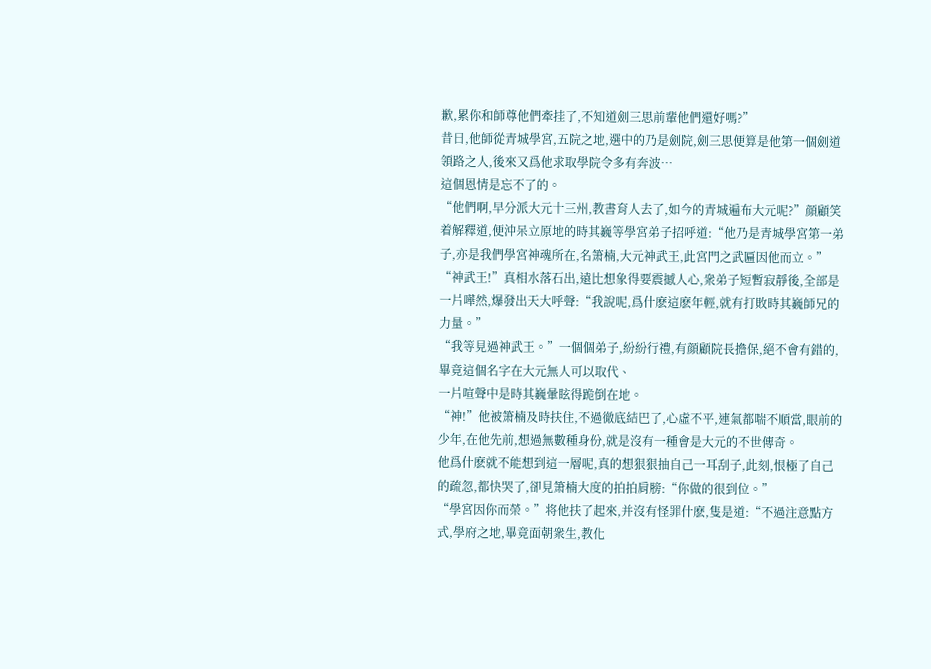歉,累你和師尊他們牽挂了,不知道劍三思前輩他們還好嗎?”
昔日,他師從青城學宮,五院之地,選中的乃是劍院,劍三思便算是他第一個劍道領路之人,後來又爲他求取學院令多有奔波…
這個恩情是忘不了的。
“他們啊,早分派大元十三州,教書育人去了,如今的青城遍布大元呢?”顔顧笑着解釋道,便沖呆立原地的時其巍等學宮弟子招呼道:“他乃是青城學宮第一弟子,亦是我們學宮神魂所在,名箫楠,大元神武王,此宮門之武匾因他而立。”
“神武王!”真相水落石出,遠比想象得要震撼人心,衆弟子短暫寂靜後,全部是一片嘩然,爆發出天大呼聲:“我說呢,爲什麽這麽年輕,就有打敗時其巍師兄的力量。”
“我等見過神武王。”一個個弟子,紛紛行禮,有顔顧院長擔保,絕不會有錯的,畢竟這個名字在大元無人可以取代、
一片喧聲中是時其巍暈眩得跪倒在地。
“神!”他被箫楠及時扶住,不過徹底結巴了,心虛不平,連氣都喘不順當,眼前的少年,在他先前,想過無數種身份,就是沒有一種會是大元的不世傳奇。
他爲什麽就不能想到這一層呢,真的想狠狠抽自己一耳刮子,此刻,恨極了自己的疏忽,都快哭了,卻見箫楠大度的拍拍肩膀:“你做的很到位。”
“學宮因你而榮。”将他扶了起來,并沒有怪罪什麽,隻是道:“不過注意點方式,學府之地,畢竟面朝衆生,教化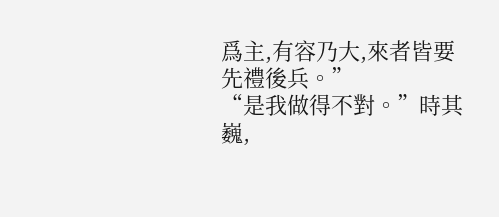爲主,有容乃大,來者皆要先禮後兵。”
“是我做得不對。”時其巍,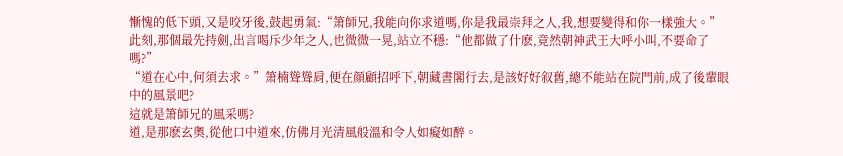慚愧的低下頭,又是咬牙後,鼓起勇氣:“箫師兄,我能向你求道嗎,你是我最崇拜之人,我,想要變得和你一樣強大。”
此刻,那個最先持劍,出言喝斥少年之人,也微微一晃,站立不穩:“他都做了什麽,竟然朝神武王大呼小叫,不要命了嗎?”
“道在心中,何須去求。”箫楠聳聳肩,便在顔顧招呼下,朝藏書閣行去,是該好好叙舊,總不能站在院門前,成了後輩眼中的風景吧?
這就是箫師兄的風采嗎?
道,是那麽玄奧,從他口中道來,仿佛月光清風般溫和令人如癡如醉。